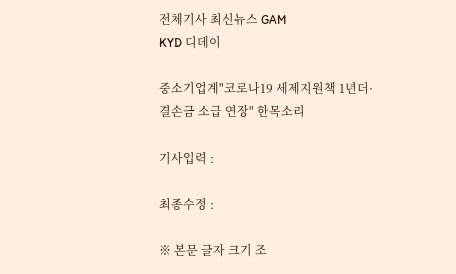전체기사 최신뉴스 GAM
KYD 디데이

중소기업계"코로나19 세제지원책 1년더·결손금 소급 연장" 한목소리

기사입력 :

최종수정 :

※ 본문 글자 크기 조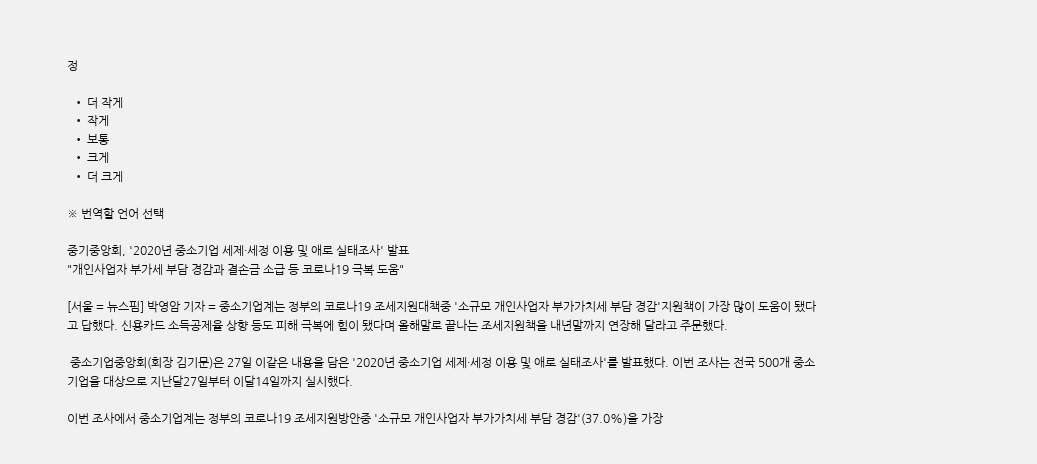정

  • 더 작게
  • 작게
  • 보통
  • 크게
  • 더 크게

※ 번역할 언어 선택

중기중앙회, '2020년 중소기업 세제·세정 이용 및 애로 실태조사' 발표
"개인사업자 부가세 부담 경감과 결손금 소급 등 코로나19 극복 도움"

[서울 = 뉴스핌] 박영암 기자 = 중소기업계는 정부의 코로나19 조세지원대책중 '소규모 개인사업자 부가가치세 부담 경감'지원책이 가장 많이 도움이 됐다고 답했다. 신용카드 소득공제율 상향 등도 피해 극복에 힘이 됐다며 올해말로 끝나는 조세지원책을 내년말까지 연장해 달라고 주문했다.

 중소기업중앙회(회장 김기문)은 27일 이같은 내용을 담은 '2020년 중소기업 세제·세정 이용 및 애로 실태조사'를 발표했다. 이번 조사는 전국 500개 중소기업을 대상으로 지난달27일부터 이달14일까지 실시했다.

이번 조사에서 중소기업계는 정부의 코로나19 조세지원방안중 '소규모 개인사업자 부가가치세 부담 경감'(37.0%)을 가장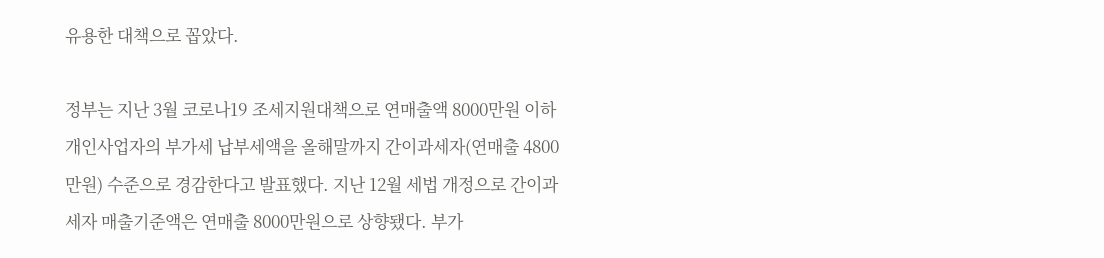유용한 대책으로 꼽았다.

정부는 지난 3월 코로나19 조세지원대책으로 연매출액 8000만원 이하 개인사업자의 부가세 납부세액을 올해말까지 간이과세자(연매출 4800만원) 수준으로 경감한다고 발표했다. 지난 12월 세법 개정으로 간이과세자 매출기준액은 연매출 8000만원으로 상향됐다. 부가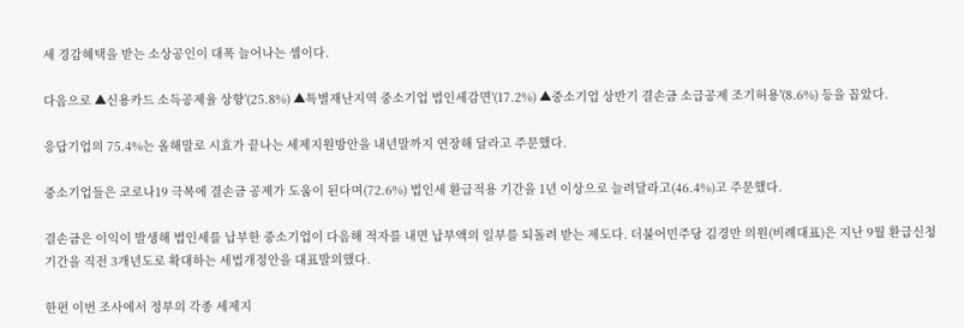세 경감혜택을 받는 소상공인이 대폭 늘어나는 셈이다.

다음으로 ▲신용카드 소득공제율 상향'(25.8%) ▲특별재난지역 중소기업 법인세감면'(17.2%) ▲중소기업 상반기 결손금 소급공제 조기허용'(8.6%) 등을 꼽았다.

응답기업의 75.4%는 올해말로 시효가 끝나는 세제지원방안을 내년말까지 연장해 달라고 주문했다.

중소기업들은 코로나19 극복에 결손금 공제가 도움이 된다며(72.6%) 법인세 환급적용 기간을 1년 이상으로 늘려달라고(46.4%)고 주문했다.

결손금은 이익이 발생해 법인세를 납부한 중소기업이 다음해 적자를 내면 납부액의 일부를 되돌려 받는 제도다. 더불어민주당 김경만 의원(비례대표)은 지난 9월 환급신청 기간을 직전 3개년도로 확대하는 세법개정안을 대표발의했다.

한편 이번 조사에서 정부의 각종 세제지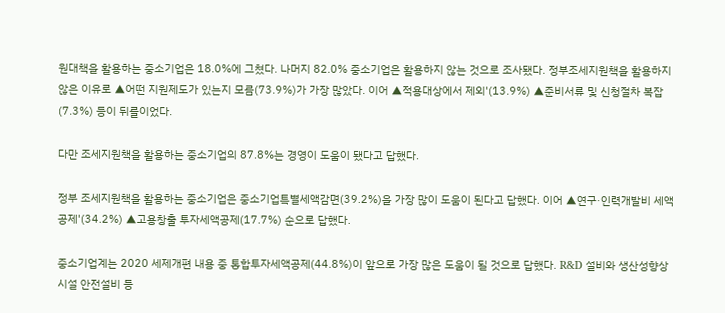원대책을 활용하는 중소기업은 18.0%에 그쳤다. 나머지 82.0% 중소기업은 활용하지 않는 것으로 조사됐다. 정부조세지원책을 활용하지 않은 이유로 ▲어떤 지원제도가 있는지 모름(73.9%)가 가장 많았다. 이어 ▲적용대상에서 제외'(13.9%) ▲준비서류 및 신청절차 복잡(7.3%) 등이 뒤를이었다.

다만 조세지원책을 활용하는 중소기업의 87.8%는 경영이 도움이 됐다고 답했다.

정부 조세지원책을 활용하는 중소기업은 중소기업특별세액감면(39.2%)을 가장 많이 도움이 된다고 답했다. 이어 ▲연구·인력개발비 세액공제'(34.2%) ▲고용창출 투자세액공제(17.7%) 순으로 답했다.

중소기업계는 2020 세제개편 내용 중 통합투자세액공제(44.8%)이 앞으로 가장 많은 도움이 될 것으로 답했다. R&D 설비와 생산성향상시설 안전설비 등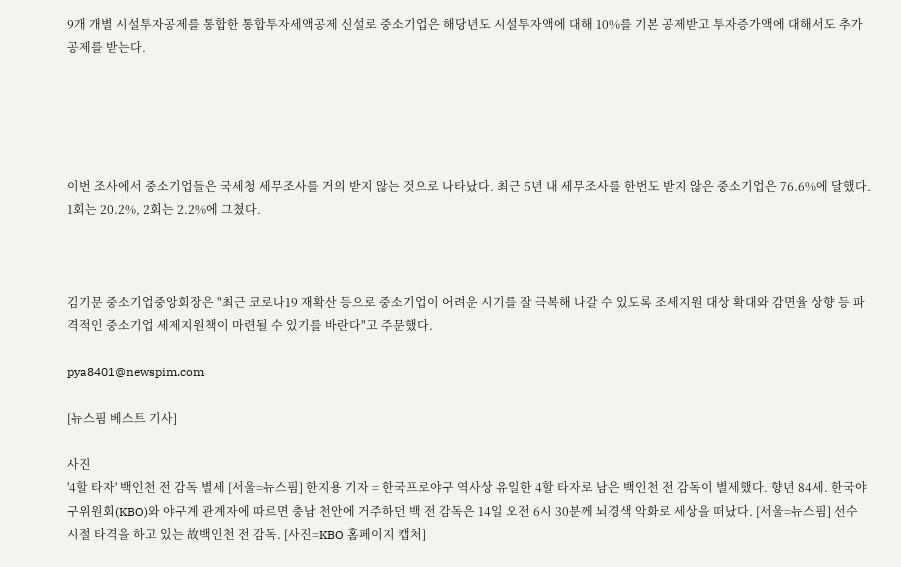9개 개별 시설투자공제를 통합한 통합투자세액공제 신설로 중소기업은 해당년도 시설투자액에 대해 10%를 기본 공제받고 투자증가액에 대해서도 추가 공제를 받는다.





이번 조사에서 중소기업들은 국세청 세무조사를 거의 받지 않는 것으로 나타났다. 최근 5년 내 세무조사를 한번도 받지 않은 중소기업은 76.6%에 달했다. 1회는 20.2%, 2회는 2.2%에 그쳤다.



김기문 중소기업중앙회장은 "최근 코로나19 재확산 등으로 중소기업이 어려운 시기를 잘 극복해 나갈 수 있도록 조세지원 대상 확대와 감면율 상향 등 파격적인 중소기업 세제지원책이 마련될 수 있기를 바란다"고 주문했다.

pya8401@newspim.com

[뉴스핌 베스트 기사]

사진
'4할 타자' 백인천 전 감독 별세 [서울=뉴스핌] 한지용 기자 = 한국프로야구 역사상 유일한 4할 타자로 남은 백인천 전 감독이 별세했다. 향년 84세. 한국야구위원회(KBO)와 야구계 관계자에 따르면 충남 천안에 거주하던 백 전 감독은 14일 오전 6시 30분께 뇌경색 악화로 세상을 떠났다. [서울=뉴스핌] 선수 시절 타격을 하고 있는 故백인천 전 감독. [사진=KBO 홈페이지 캡처]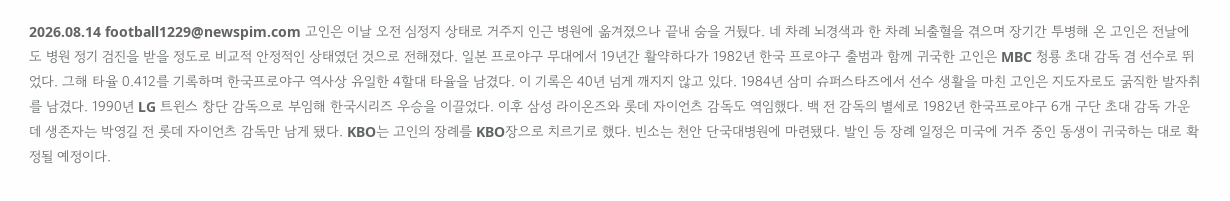2026.08.14 football1229@newspim.com 고인은 이날 오전 심정지 상태로 거주지 인근 병원에 옮겨졌으나 끝내 숨을 거뒀다. 네 차례 뇌경색과 한 차례 뇌출혈을 겪으며 장기간 투병해 온 고인은 전날에도 병원 정기 검진을 받을 정도로 비교적 안정적인 상태였던 것으로 전해졌다. 일본 프로야구 무대에서 19년간 활약하다가 1982년 한국 프로야구 출범과 함께 귀국한 고인은 MBC 청룡 초대 감독 겸 선수로 뛰었다. 그해 타율 0.412를 기록하며 한국프로야구 역사상 유일한 4할대 타율을 남겼다. 이 기록은 40년 넘게 깨지지 않고 있다. 1984년 삼미 슈퍼스타즈에서 선수 생활을 마친 고인은 지도자로도 굵직한 발자취를 남겼다. 1990년 LG 트윈스 창단 감독으로 부임해 한국시리즈 우승을 이끌었다. 이후 삼성 라이온즈와 롯데 자이언츠 감독도 역임했다. 백 전 감독의 별세로 1982년 한국프로야구 6개 구단 초대 감독 가운데 생존자는 박영길 전 롯데 자이언츠 감독만 남게 됐다. KBO는 고인의 장례를 KBO장으로 치르기로 했다. 빈소는 천안 단국대병원에 마련됐다. 발인 등 장례 일정은 미국에 거주 중인 동생이 귀국하는 대로 확정될 예정이다.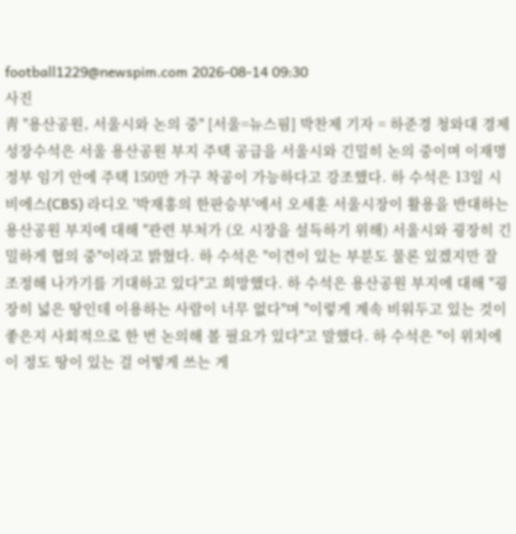football1229@newspim.com 2026-08-14 09:30
사진
靑 "용산공원, 서울시와 논의 중" [서울=뉴스핌] 박찬제 기자 = 하준경 청와대 경제성장수석은 서울 용산공원 부지 주택 공급을 서울시와 긴밀히 논의 중이며 이재명 정부 임기 안에 주택 150만 가구 착공이 가능하다고 강조했다. 하 수석은 13일 시비에스(CBS) 라디오 '박재홍의 한판승부'에서 오세훈 서울시장이 활용을 반대하는 용산공원 부지에 대해 "관련 부처가 (오 시장을 설득하기 위해) 서울시와 굉장히 긴밀하게 협의 중"이라고 밝혔다. 하 수석은 "이견이 있는 부분도 물론 있겠지만 잘 조정해 나가기를 기대하고 있다"고 희망했다. 하 수석은 용산공원 부지에 대해 "굉장히 넓은 땅인데 이용하는 사람이 너무 없다"며 "이렇게 계속 비워두고 있는 것이 좋은지 사회적으로 한 번 논의해 볼 필요가 있다"고 말했다. 하 수석은 "이 위치에 이 정도 땅이 있는 걸 어떻게 쓰는 게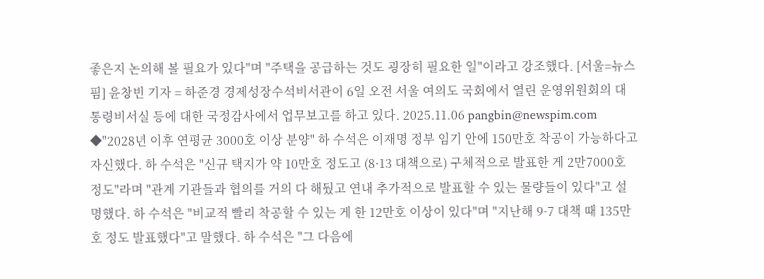좋은지 논의해 볼 필요가 있다"며 "주택을 공급하는 것도 굉장히 필요한 일"이라고 강조했다. [서울=뉴스핌] 윤창빈 기자 = 하준경 경제성장수석비서관이 6일 오전 서울 여의도 국회에서 열린 운영위원회의 대통령비서실 등에 대한 국정감사에서 업무보고를 하고 있다. 2025.11.06 pangbin@newspim.com ◆"2028년 이후 연평균 3000호 이상 분양" 하 수석은 이재명 정부 임기 안에 150만호 착공이 가능하다고 자신했다. 하 수석은 "신규 택지가 약 10만호 정도고 (8·13 대책으로) 구체적으로 발표한 게 2만7000호 정도"라며 "관계 기관들과 협의를 거의 다 해뒀고 연내 추가적으로 발표할 수 있는 물량들이 있다"고 설명했다. 하 수석은 "비교적 빨리 착공할 수 있는 게 한 12만호 이상이 있다"며 "지난해 9·7 대책 때 135만호 정도 발표했다"고 말했다. 하 수석은 "그 다음에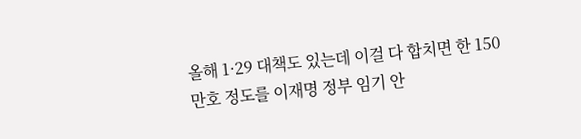올해 1·29 대책도 있는데 이걸 다 합치면 한 150만호 정도를 이재명 정부 임기 안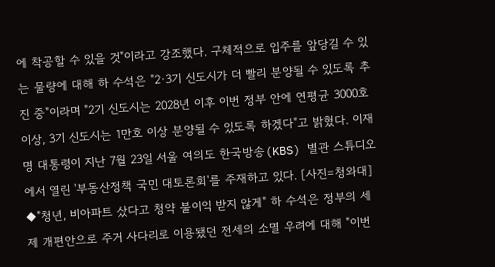에 착공할 수 있을 것"이라고 강조했다. 구체적으로 입주를 앞당길 수 있는 물량에 대해 하 수석은 "2·3기 신도시가 더 빨리 분양될 수 있도록 추진 중"이라며 "2기 신도시는 2028년 이후 이번 정부 안에 연평균 3000호 이상, 3기 신도시는 1만호 이상 분양될 수 있도록 하겠다"고 밝혔다. 이재명 대통령이 지난 7월 23일 서울 여의도 한국방송(KBS) 별관 스튜디오에서 열린 '부동산정책 국민 대토론회'를 주재하고 있다. [사진=청와대] ◆"청년, 비아파트 샀다고 청약 불이익 받지 않게" 하 수석은 정부의 세제 개편안으로 주거 사다리로 이용됐던 전세의 소멸 우려에 대해 "이번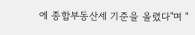에 종합부동산세 기준을 올렸다"며 "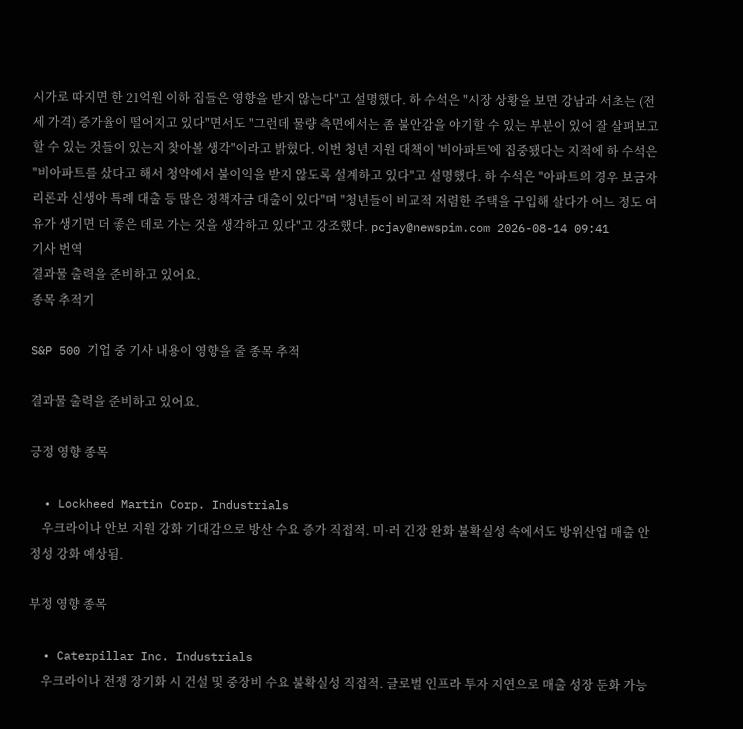시가로 따지면 한 21억원 이하 집들은 영향을 받지 않는다"고 설명했다. 하 수석은 "시장 상황을 보면 강남과 서초는 (전세 가격) 증가율이 떨어지고 있다"면서도 "그런데 물량 측면에서는 좀 불안감을 야기할 수 있는 부분이 있어 잘 살펴보고 할 수 있는 것들이 있는지 찾아볼 생각"이라고 밝혔다. 이번 청년 지원 대책이 '비아파트'에 집중됐다는 지적에 하 수석은 "비아파트를 샀다고 해서 청약에서 불이익을 받지 않도록 설계하고 있다"고 설명했다. 하 수석은 "아파트의 경우 보금자리론과 신생아 특례 대출 등 많은 정책자금 대출이 있다"며 "청년들이 비교적 저렴한 주택을 구입해 살다가 어느 정도 여유가 생기면 더 좋은 데로 가는 것을 생각하고 있다"고 강조했다. pcjay@newspim.com 2026-08-14 09:41
기사 번역
결과물 출력을 준비하고 있어요.
종목 추적기

S&P 500 기업 중 기사 내용이 영향을 줄 종목 추적

결과물 출력을 준비하고 있어요.

긍정 영향 종목

  • Lockheed Martin Corp. Industrials
    우크라이나 안보 지원 강화 기대감으로 방산 수요 증가 직접적. 미·러 긴장 완화 불확실성 속에서도 방위산업 매출 안정성 강화 예상됨.

부정 영향 종목

  • Caterpillar Inc. Industrials
    우크라이나 전쟁 장기화 시 건설 및 중장비 수요 불확실성 직접적. 글로벌 인프라 투자 지연으로 매출 성장 둔화 가능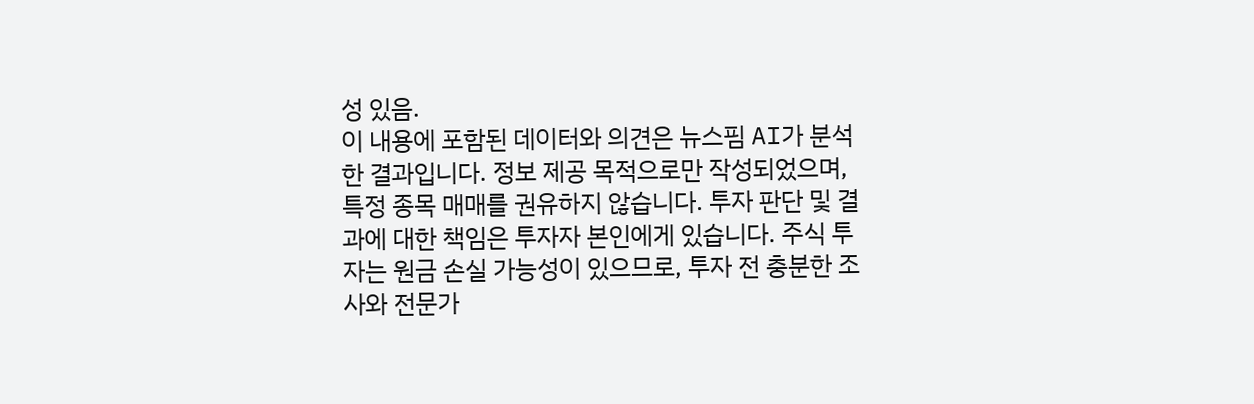성 있음.
이 내용에 포함된 데이터와 의견은 뉴스핌 AI가 분석한 결과입니다. 정보 제공 목적으로만 작성되었으며, 특정 종목 매매를 권유하지 않습니다. 투자 판단 및 결과에 대한 책임은 투자자 본인에게 있습니다. 주식 투자는 원금 손실 가능성이 있으므로, 투자 전 충분한 조사와 전문가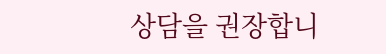상담을 권장합니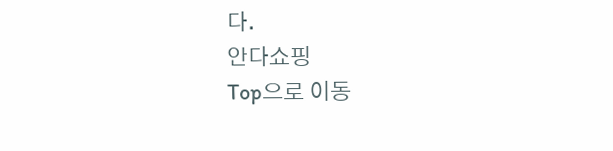다.
안다쇼핑
Top으로 이동